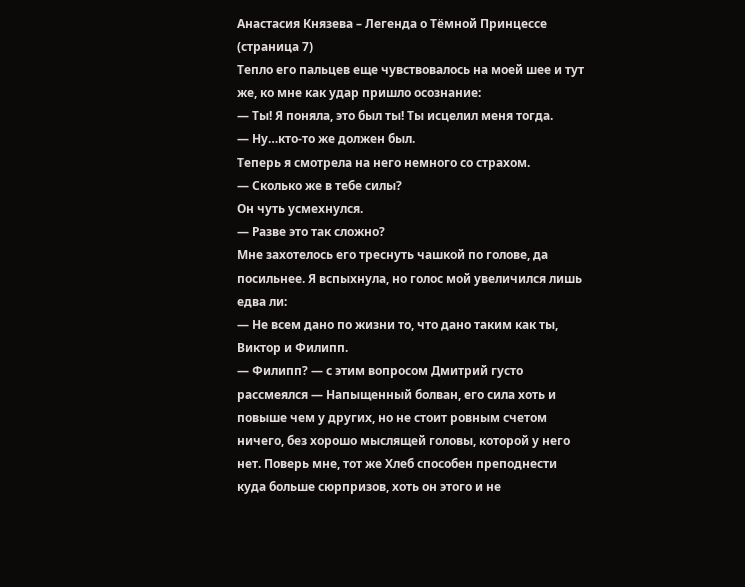Анастасия Князева – Легенда о Тёмной Принцессе (страница 7)
Тепло его пальцев еще чувствовалось на моей шее и тут же, ко мне как удар пришло осознание:
— Ты! Я поняла, это был ты! Ты исцелил меня тогда.
— Ну…кто-то же должен был.
Теперь я смотрела на него немного со страхом.
— Сколько же в тебе силы?
Он чуть усмехнулся.
— Разве это так сложно?
Мне захотелось его треснуть чашкой по голове, да посильнее. Я вспыхнула, но голос мой увеличился лишь едва ли:
— Не всем дано по жизни то, что дано таким как ты, Виктор и Филипп.
— Филипп? — с этим вопросом Дмитрий густо рассмеялся — Напыщенный болван, его сила хоть и повыше чем у других, но не стоит ровным счетом ничего, без хорошо мыслящей головы, которой у него нет. Поверь мне, тот же Хлеб способен преподнести куда больше сюрпризов, хоть он этого и не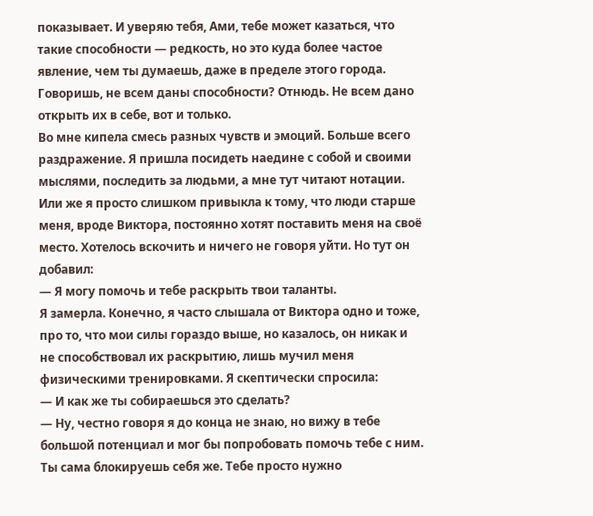показывает. И уверяю тебя, Ами, тебе может казаться, что такие способности — редкость, но это куда более частое явление, чем ты думаешь, даже в пределе этого города. Говоришь, не всем даны способности? Отнюдь. Не всем дано открыть их в себе, вот и только.
Во мне кипела смесь разных чувств и эмоций. Больше всего раздражение. Я пришла посидеть наедине с собой и своими мыслями, последить за людьми, а мне тут читают нотации. Или же я просто слишком привыкла к тому, что люди старше меня, вроде Виктора, постоянно хотят поставить меня на своё место. Хотелось вскочить и ничего не говоря уйти. Но тут он добавил:
— Я могу помочь и тебе раскрыть твои таланты.
Я замерла. Конечно, я часто слышала от Виктора одно и тоже, про то, что мои силы гораздо выше, но казалось, он никак и не способствовал их раскрытию, лишь мучил меня физическими тренировками. Я скептически спросила:
— И как же ты собираешься это сделать?
— Ну, честно говоря я до конца не знаю, но вижу в тебе большой потенциал и мог бы попробовать помочь тебе с ним. Ты сама блокируешь себя же. Тебе просто нужно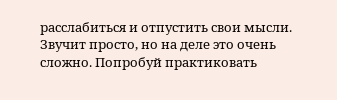расслабиться и отпустить свои мысли. Звучит просто, но на деле это очень сложно. Попробуй практиковать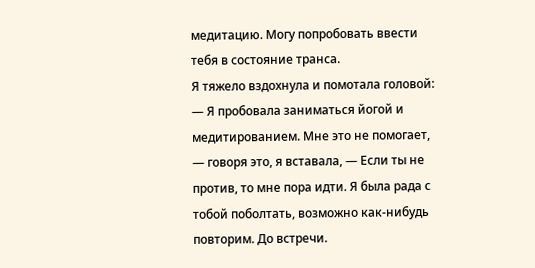медитацию. Могу попробовать ввести тебя в состояние транса.
Я тяжело вздохнула и помотала головой:
— Я пробовала заниматься йогой и медитированием. Мне это не помогает, — говоря это, я вставала, — Если ты не против, то мне пора идти. Я была рада с тобой поболтать, возможно как-нибудь повторим. До встречи.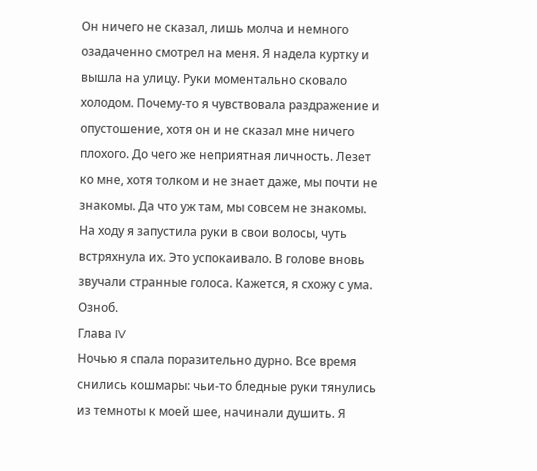Он ничего не сказал, лишь молча и немного озадаченно смотрел на меня. Я надела куртку и вышла на улицу. Руки моментально сковало холодом. Почему-то я чувствовала раздражение и опустошение, хотя он и не сказал мне ничего плохого. До чего же неприятная личность. Лезет ко мне, хотя толком и не знает даже, мы почти не знакомы. Да что уж там, мы совсем не знакомы. На ходу я запустила руки в свои волосы, чуть встряхнула их. Это успокаивало. В голове вновь звучали странные голоса. Кажется, я схожу с ума.
Озноб.
Глава IV
Ночью я спала поразительно дурно. Все время снились кошмары: чьи-то бледные руки тянулись из темноты к моей шее, начинали душить. Я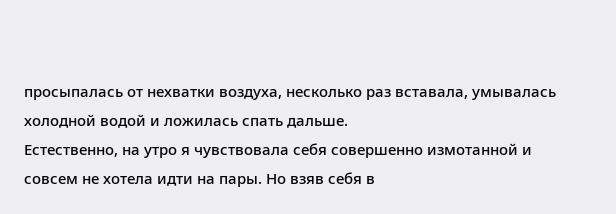просыпалась от нехватки воздуха, несколько раз вставала, умывалась холодной водой и ложилась спать дальше.
Естественно, на утро я чувствовала себя совершенно измотанной и совсем не хотела идти на пары. Но взяв себя в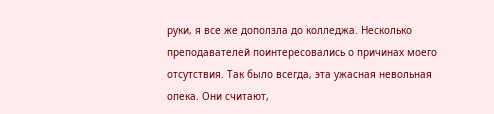руки, я все же доползла до колледжа. Несколько преподавателей поинтересовались о причинах моего отсутствия. Так было всегда, эта ужасная невольная опека. Они считают,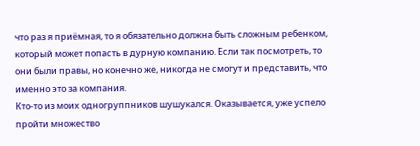что раз я приёмная, то я обязательно должна быть сложным ребенком, который может попасть в дурную компанию. Если так посмотреть, то они были правы, но конечно же, никогда не смогут и представить, что именно это за компания.
Кто-то из моих одногруппников шушукался. Оказывается, уже успело пройти множество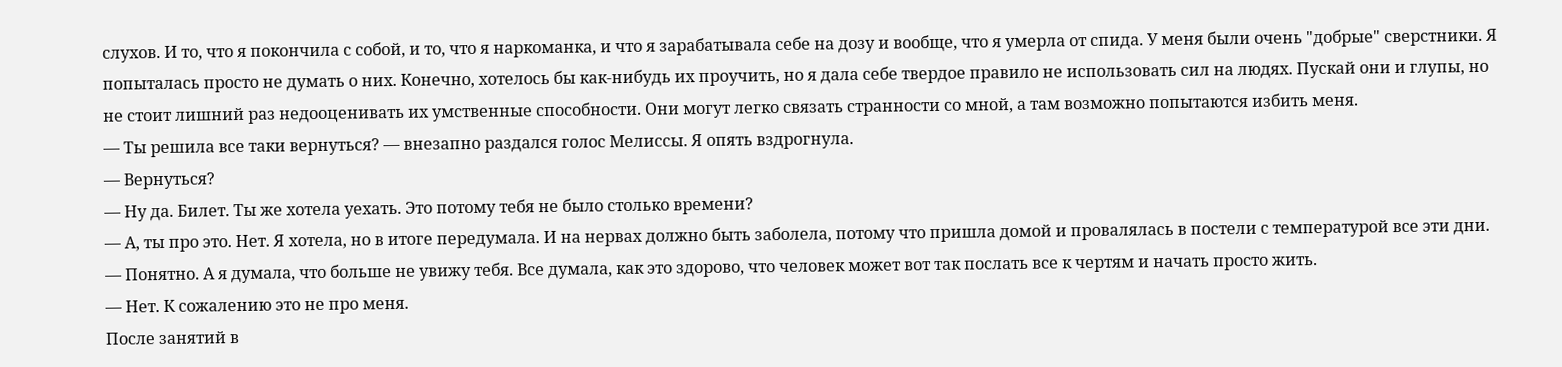слухов. И то, что я покончила с собой, и то, что я наркоманка, и что я зарабатывала себе на дозу и вообще, что я умерла от спида. У меня были очень "добрые" сверстники. Я попыталась просто не думать о них. Конечно, хотелось бы как-нибудь их проучить, но я дала себе твердое правило не использовать сил на людях. Пускай они и глупы, но не стоит лишний раз недооценивать их умственные способности. Они могут легко связать странности со мной, а там возможно попытаются избить меня.
— Ты решила все таки вернуться? — внезапно раздался голос Мелиссы. Я опять вздрогнула.
— Вернуться?
— Ну да. Билет. Ты же хотела уехать. Это потому тебя не было столько времени?
— А, ты про это. Нет. Я хотела, но в итоге передумала. И на нервах должно быть заболела, потому что пришла домой и провалялась в постели с температурой все эти дни.
— Понятно. А я думала, что больше не увижу тебя. Все думала, как это здорово, что человек может вот так послать все к чертям и начать просто жить.
— Нет. К сожалению это не про меня.
После занятий в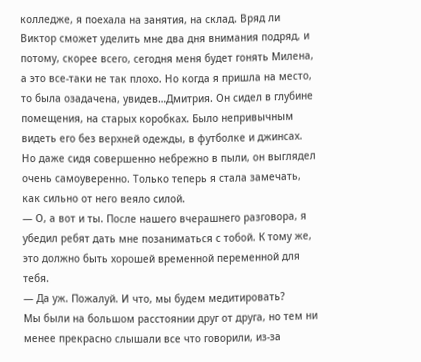колледже, я поехала на занятия, на склад. Вряд ли Виктор сможет уделить мне два дня внимания подряд, и потому, скорее всего, сегодня меня будет гонять Милена, а это все-таки не так плохо. Но когда я пришла на место, то была озадачена, увидев…Дмитрия. Он сидел в глубине помещения, на старых коробках. Было непривычным видеть его без верхней одежды, в футболке и джинсах. Но даже сидя совершенно небрежно в пыли, он выглядел очень самоуверенно. Только теперь я стала замечать, как сильно от него веяло силой.
— О, а вот и ты. После нашего вчерашнего разговора, я убедил ребят дать мне позаниматься с тобой. К тому же, это должно быть хорошей временной переменной для тебя.
— Да уж. Пожалуй. И что, мы будем медитировать?
Мы были на большом расстоянии друг от друга, но тем ни менее прекрасно слышали все что говорили, из-за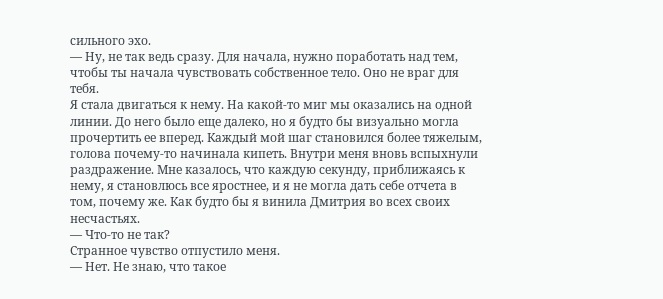сильного эхо.
— Ну, не так ведь сразу. Для начала, нужно поработать над тем, чтобы ты начала чувствовать собственное тело. Оно не враг для тебя.
Я стала двигаться к нему. На какой-то миг мы оказались на одной линии. До него было еще далеко, но я будто бы визуально могла прочертить ее вперед. Каждый мой шаг становился более тяжелым, голова почему-то начинала кипеть. Внутри меня вновь вспыхнули раздражение. Мне казалось, что каждую секунду, приближаясь к нему, я становлюсь все яростнее, и я не могла дать себе отчета в том, почему же. Как будто бы я винила Дмитрия во всех своих несчастьях.
— Что-то не так?
Странное чувство отпустило меня.
— Нет. Не знаю, что такое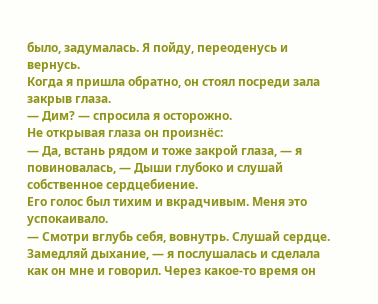было, задумалась. Я пойду, переоденусь и вернусь.
Когда я пришла обратно, он стоял посреди зала закрыв глаза.
— Дим? — спросила я осторожно.
Не открывая глаза он произнёс:
— Да, встань рядом и тоже закрой глаза, — я повиновалась, — Дыши глубоко и слушай собственное сердцебиение.
Его голос был тихим и вкрадчивым. Меня это успокаивало.
— Смотри вглубь себя, вовнутрь. Слушай сердце. Замедляй дыхание, — я послушалась и сделала как он мне и говорил. Через какое-то время он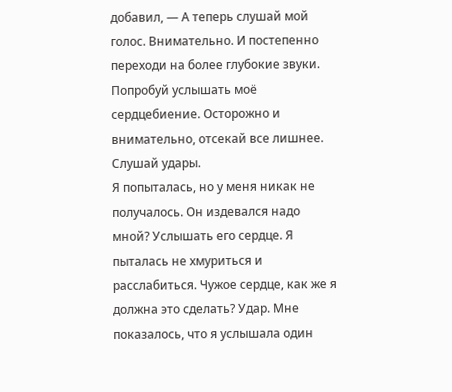добавил, — А теперь слушай мой голос. Внимательно. И постепенно переходи на более глубокие звуки. Попробуй услышать моё сердцебиение. Осторожно и внимательно, отсекай все лишнее. Слушай удары.
Я попыталась, но у меня никак не получалось. Он издевался надо мной? Услышать его сердце. Я пыталась не хмуриться и расслабиться. Чужое сердце, как же я должна это сделать? Удар. Мне показалось, что я услышала один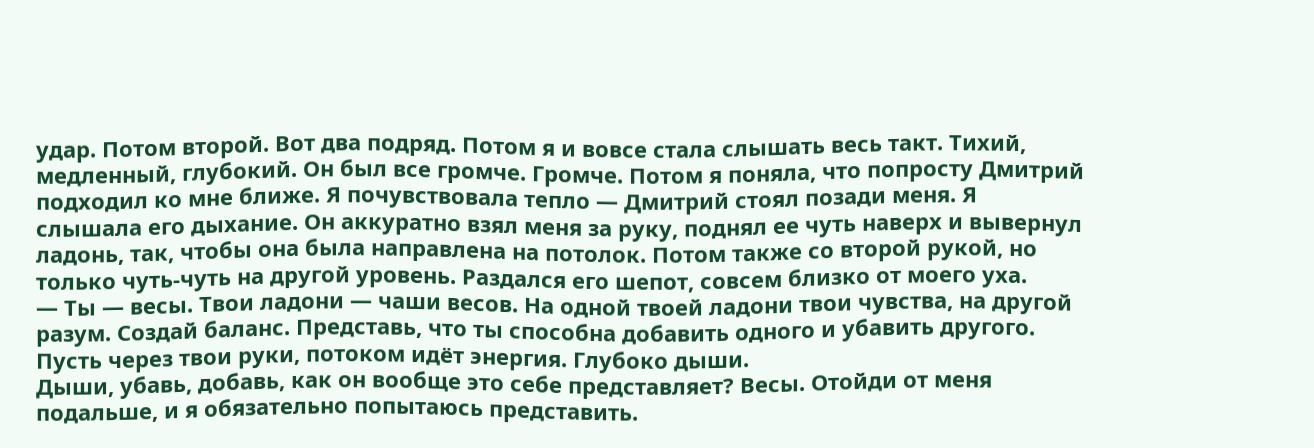удар. Потом второй. Вот два подряд. Потом я и вовсе стала слышать весь такт. Тихий, медленный, глубокий. Он был все громче. Громче. Потом я поняла, что попросту Дмитрий подходил ко мне ближе. Я почувствовала тепло — Дмитрий стоял позади меня. Я слышала его дыхание. Он аккуратно взял меня за руку, поднял ее чуть наверх и вывернул ладонь, так, чтобы она была направлена на потолок. Потом также со второй рукой, но только чуть-чуть на другой уровень. Раздался его шепот, совсем близко от моего уха.
— Ты — весы. Твои ладони — чаши весов. На одной твоей ладони твои чувства, на другой разум. Создай баланс. Представь, что ты способна добавить одного и убавить другого. Пусть через твои руки, потоком идёт энергия. Глубоко дыши.
Дыши, убавь, добавь, как он вообще это себе представляет? Весы. Отойди от меня подальше, и я обязательно попытаюсь представить.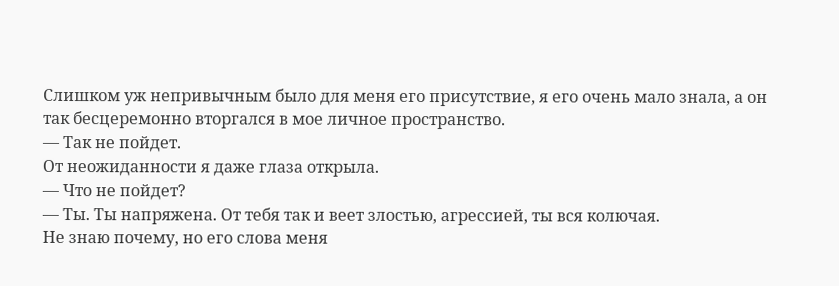Слишком уж непривычным было для меня его присутствие, я его очень мало знала, а он так бесцеремонно вторгался в мое личное пространство.
— Так не пойдет.
От неожиданности я даже глаза открыла.
— Что не пойдет?
— Ты. Ты напряжена. От тебя так и веет злостью, агрессией, ты вся колючая.
Не знаю почему, но его слова меня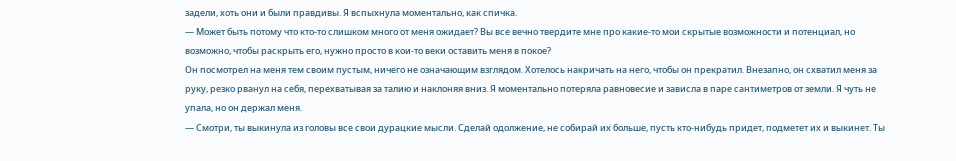задели, хоть они и были правдивы. Я вспыхнула моментально, как спичка.
— Может быть потому что кто-то слишком много от меня ожидает? Вы все вечно твердите мне про какие-то мои скрытые возможности и потенциал, но возможно, чтобы раскрыть его, нужно просто в кои-то веки оставить меня в покое?
Он посмотрел на меня тем своим пустым, ничего не означающим взглядом. Хотелось накричать на него, чтобы он прекратил. Внезапно, он схватил меня за руку, резко рванул на себя, перехватывая за талию и наклоняя вниз. Я моментально потеряла равновесие и зависла в паре сантиметров от земли. Я чуть не упала, но он держал меня.
— Смотри, ты выкинула из головы все свои дурацкие мысли. Сделай одолжение, не собирай их больше, пусть кто-нибудь придет, подметет их и выкинет. Ты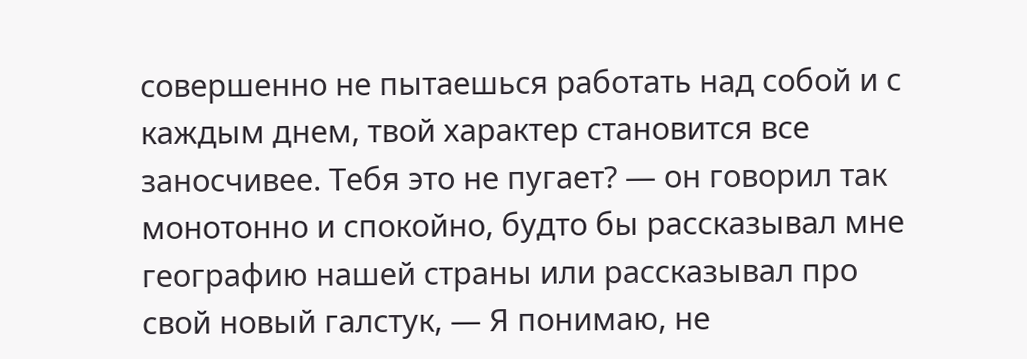совершенно не пытаешься работать над собой и с каждым днем, твой характер становится все заносчивее. Тебя это не пугает? — он говорил так монотонно и спокойно, будто бы рассказывал мне географию нашей страны или рассказывал про свой новый галстук, — Я понимаю, не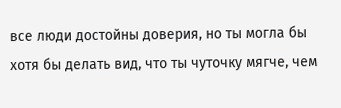все люди достойны доверия, но ты могла бы хотя бы делать вид, что ты чуточку мягче, чем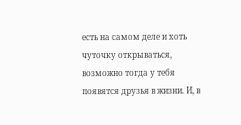есть на самом деле и хоть чуточку открываться, возможно тогда у тебя появятся друзья в жизни. И, в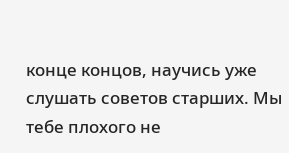конце концов, научись уже слушать советов старших. Мы тебе плохого не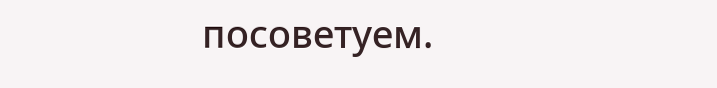посоветуем.